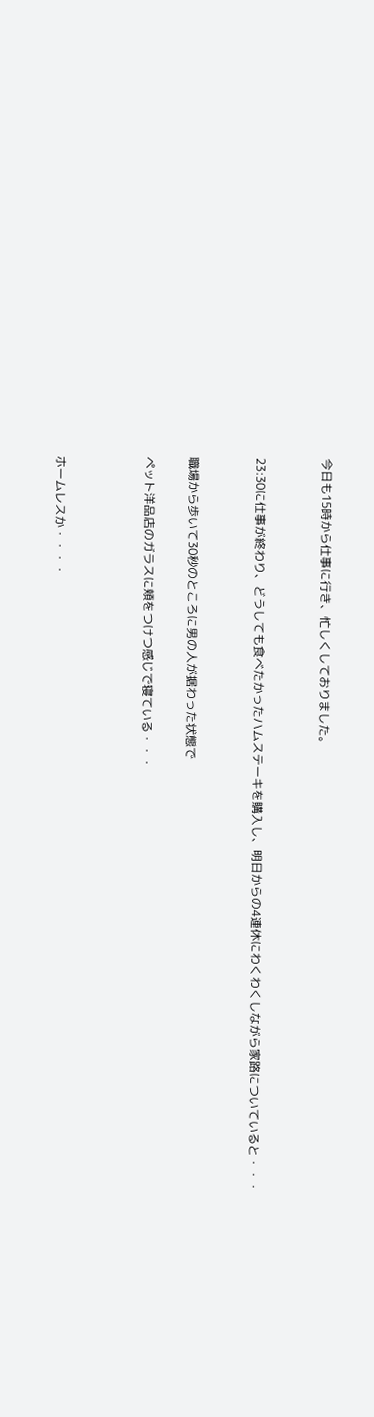今日も15時から仕事に行き、忙しくしておりました。


23:30に仕事が終わり、どうしても食べたかったハムステーキを購入し、明日からの4連休にわくわくしながら家路についていると・・・


職場から歩いて30秒のところに男の人が据わった状態で

ペット洋品店のガラスに頬をつけつ感じで寝ている・・・



ホームレスか・・・・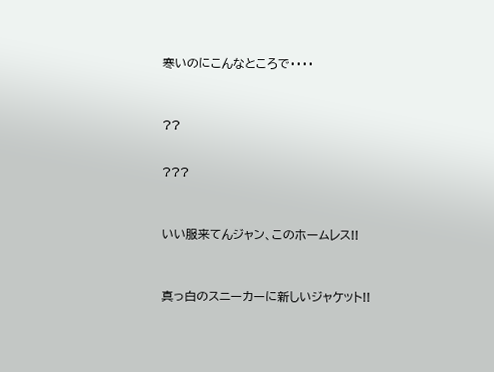寒いのにこんなところで・・・・



??


???



いい服来てんジャン、このホームレス!!



真っ白のスニーカーに新しいジャケット!!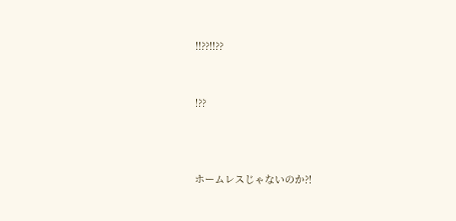!!??!!??


!??



ホームレスじゃないのか?!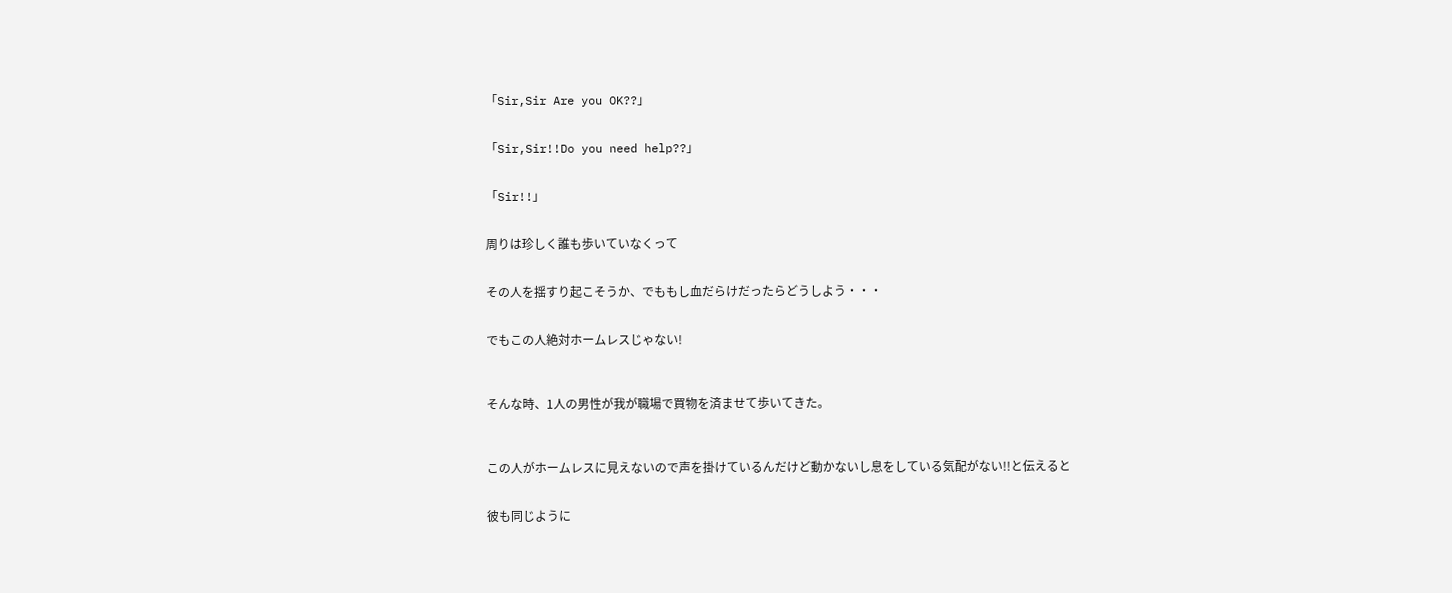「Sir,Sir Are you OK??」


「Sir,Sir!!Do you need help??」


「Sir!!」


周りは珍しく誰も歩いていなくって


その人を揺すり起こそうか、でももし血だらけだったらどうしよう・・・


でもこの人絶対ホームレスじゃない!



そんな時、1人の男性が我が職場で買物を済ませて歩いてきた。



この人がホームレスに見えないので声を掛けているんだけど動かないし息をしている気配がない!!と伝えると


彼も同じように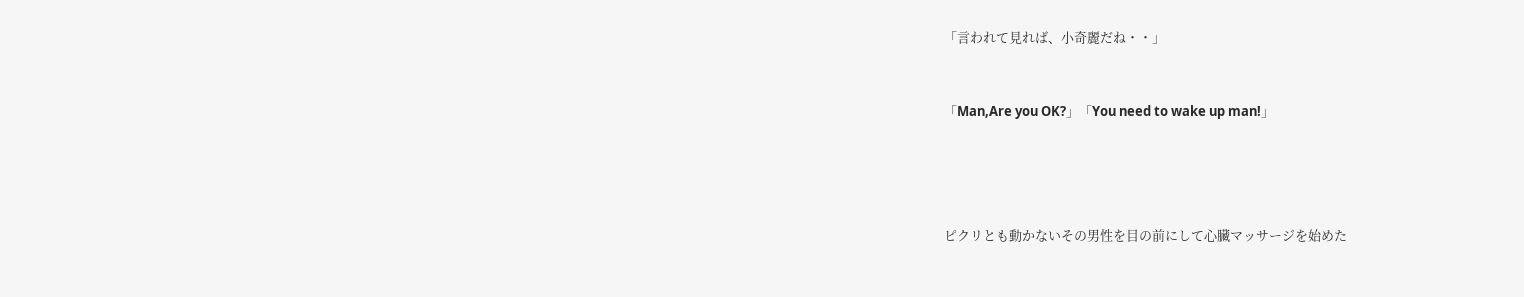「言われて見れば、小奇麗だね・・」


「Man,Are you OK?」「You need to wake up man!」




ピクリとも動かないその男性を目の前にして心臓マッサージを始めた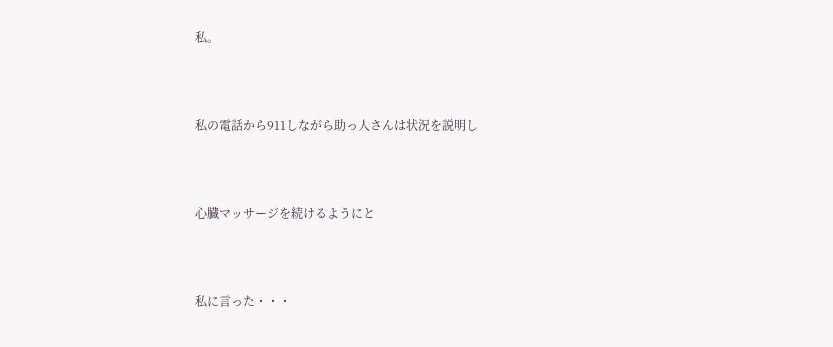私。



私の電話から911しながら助っ人さんは状況を説明し



心臓マッサージを続けるようにと



私に言った・・・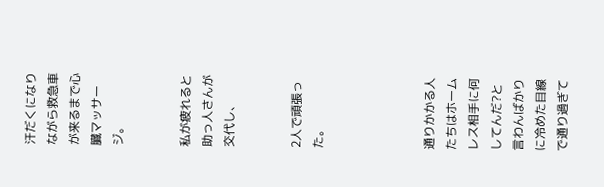汗だくになりながら救急車が来るまで心臓マッサージ。


私が疲れると助っ人さんが交代し、


2人で頑張った。




通りかかる人たちはホームレス相手に何してんだ?と言わんばかりに冷めた目線で通り過ぎて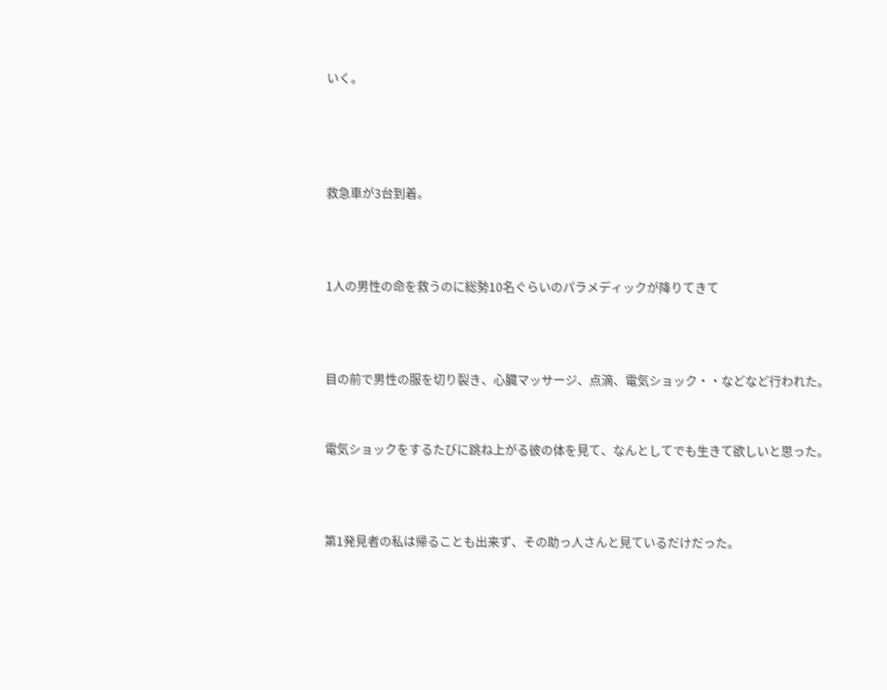いく。




救急車が3台到着。



1人の男性の命を救うのに総勢10名ぐらいのパラメディックが降りてきて



目の前で男性の服を切り裂き、心臓マッサージ、点滴、電気ショック・・などなど行われた。


電気ショックをするたびに跳ね上がる彼の体を見て、なんとしてでも生きて欲しいと思った。



第1発見者の私は帰ることも出来ず、その助っ人さんと見ているだけだった。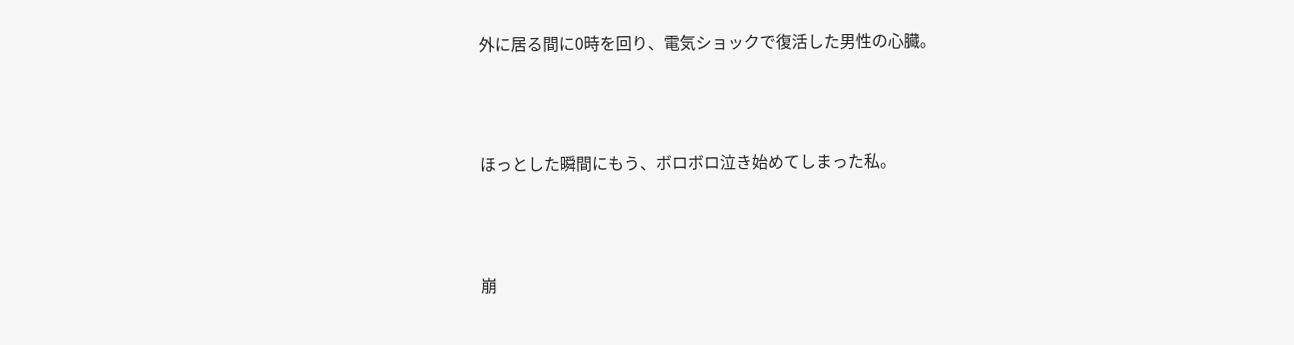外に居る間に0時を回り、電気ショックで復活した男性の心臓。



ほっとした瞬間にもう、ボロボロ泣き始めてしまった私。



崩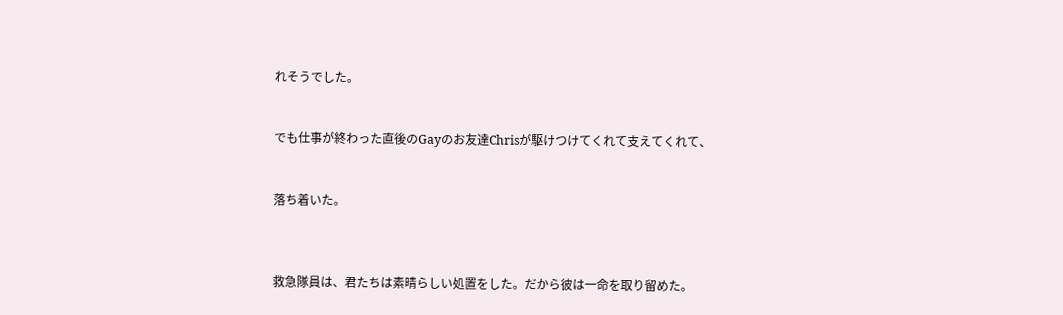れそうでした。


でも仕事が終わった直後のGayのお友達Chrisが駆けつけてくれて支えてくれて、


落ち着いた。



救急隊員は、君たちは素晴らしい処置をした。だから彼は一命を取り留めた。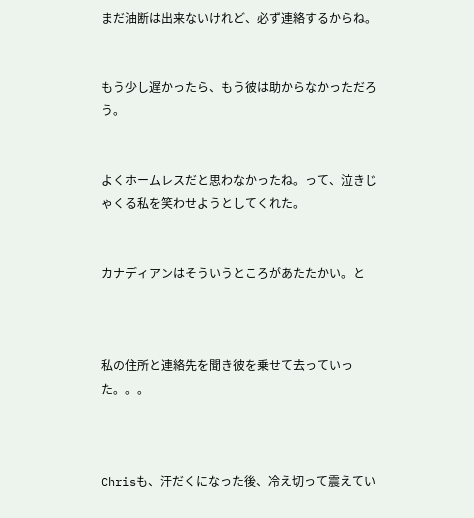まだ油断は出来ないけれど、必ず連絡するからね。


もう少し遅かったら、もう彼は助からなかっただろう。


よくホームレスだと思わなかったね。って、泣きじゃくる私を笑わせようとしてくれた。


カナディアンはそういうところがあたたかい。と



私の住所と連絡先を聞き彼を乗せて去っていった。。。



Chrisも、汗だくになった後、冷え切って震えてい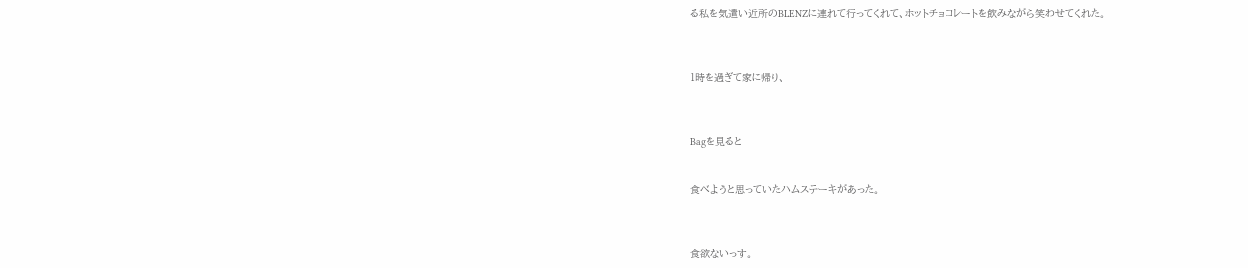る私を気遣い近所のBLENZに連れて行ってくれて、ホットチョコレートを飲みながら笑わせてくれた。



1時を過ぎて家に帰り、



Bagを見ると


食べようと思っていたハムステーキがあった。



食欲ないっす。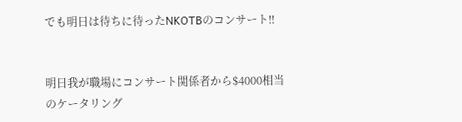でも明日は待ちに待ったNKOTBのコンサート!!


明日我が職場にコンサート関係者から$4000相当のケータリング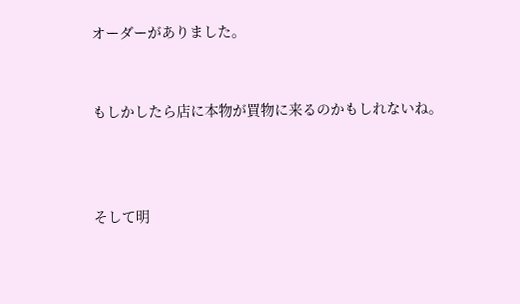オーダーがありました。


もしかしたら店に本物が買物に来るのかもしれないね。



そして明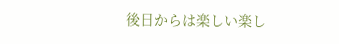後日からは楽しい楽し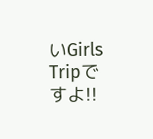いGirls Tripですよ!!